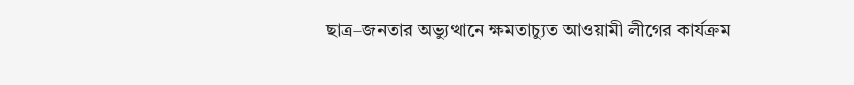ছাত্র–জনতার অভ্যুত্থানে ক্ষমতাচ্যুত আওয়ামী লীগের কার্যক্রম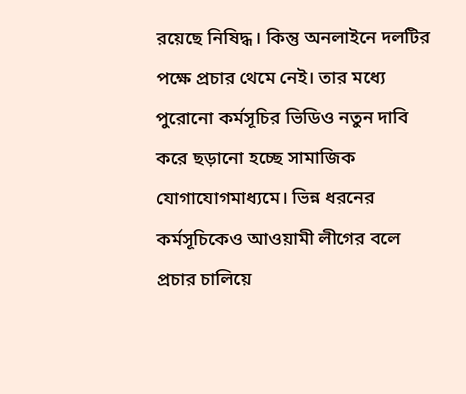রয়েছে নিষিদ্ধ। কিন্তু অনলাইনে দলটির পক্ষে প্রচার থেমে নেই। তার মধ্যে পুরোনো কর্মসূচির ভিডিও নতুন দাবি করে ছড়ানো হচ্ছে সামাজিক যোগাযোগমাধ্যমে। ভিন্ন ধরনের কর্মসূচিকেও আওয়ামী লীগের বলে প্রচার চালিয়ে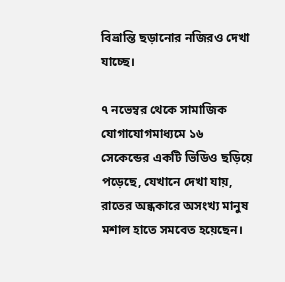বিভ্রান্তি ছড়ানোর নজিরও দেখা যাচ্ছে।

৭ নভেম্বর থেকে সামাজিক যোগাযোগমাধ্যমে ১৬ সেকেন্ডের একটি ভিডিও ছড়িয়ে পড়েছে, যেখানে দেখা যায়, রাতের অন্ধকারে অসংখ্য মানুষ মশাল হাতে সমবেত হয়েছেন।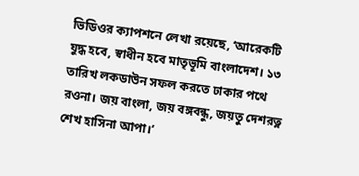ভিডিওর ক্যাপশনে লেখা রয়েছে, ‘আরেকটি যুদ্ধ হবে, স্বাধীন হবে মাতৃভূমি বাংলাদেশ। ১৩ তারিখ লকডাউন সফল করতে ঢাকার পথে রওনা। জয় বাংলা, জয় বঙ্গবন্ধু, জয়তু দেশরত্ন শেখ হাসিনা আপা।’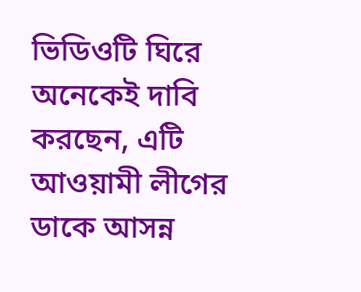ভিডিওটি ঘিরে অনেকেই দাবি করছেন, এটি আওয়ামী লীগের ডাকে আসন্ন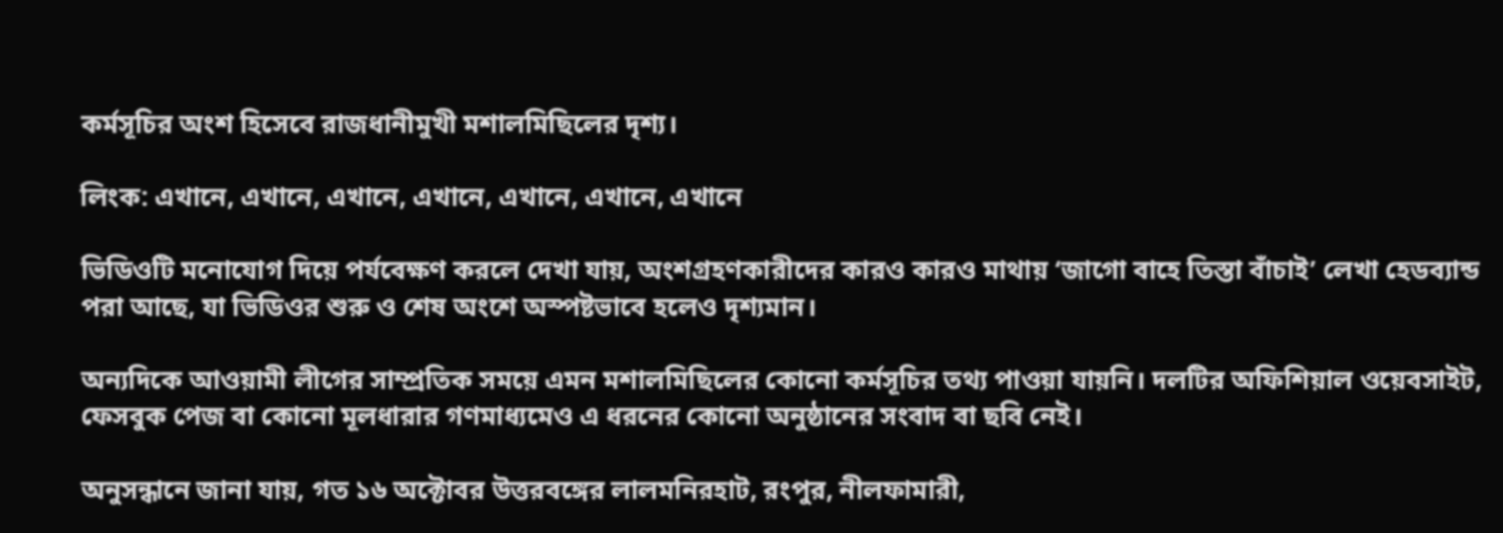কর্মসূচির অংশ হিসেবে রাজধানীমুখী মশালমিছিলের দৃশ্য।

লিংক: এখানে, এখানে, এখানে, এখানে, এখানে, এখানে, এখানে

ভিডিওটি মনোযোগ দিয়ে পর্যবেক্ষণ করলে দেখা যায়, অংশগ্রহণকারীদের কারও কারও মাথায় ‘জাগো বাহে তিস্তা বাঁচাই’ লেখা হেডব্যান্ড পরা আছে, যা ভিডিওর শুরু ও শেষ অংশে অস্পষ্টভাবে হলেও দৃশ্যমান।

অন্যদিকে আওয়ামী লীগের সাম্প্রতিক সময়ে এমন মশালমিছিলের কোনো কর্মসূচির তথ্য পাওয়া যায়নি। দলটির অফিশিয়াল ওয়েবসাইট, ফেসবুক পেজ বা কোনো মূলধারার গণমাধ্যমেও এ ধরনের কোনো অনুষ্ঠানের সংবাদ বা ছবি নেই।

অনুসন্ধানে জানা যায়, গত ১৬ অক্টোবর উত্তরবঙ্গের লালমনিরহাট, রংপুর, নীলফামারী,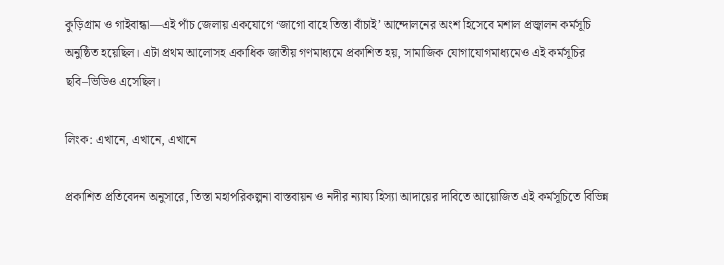কুড়িগ্রাম ও গাইবান্ধা—এই পাঁচ জেলায় একযোগে ‘জাগো বাহে তিস্তা বাঁচাই’ আন্দোলনের অংশ হিসেবে মশাল প্রজ্বালন কর্মসূচি অনুষ্ঠিত হয়েছিল। এটা প্রথম আলোসহ একাধিক জাতীয় গণমাধ্যমে প্রকাশিত হয়, সামাজিক যোগাযোগমাধ্যমেও এই কর্মসূচির ছবি–ভিডিও এসেছিল।

লিংক: এখানে, এখানে, এখানে

প্রকাশিত প্রতিবেদন অনুসারে, তিস্তা মহাপরিকল্পনা বাস্তবায়ন ও নদীর ন্যায্য হিস্যা আদায়ের দাবিতে আয়োজিত এই কর্মসূচিতে বিভিন্ন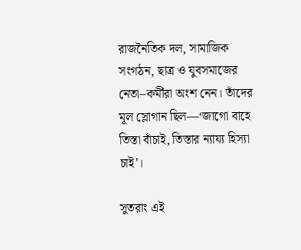রাজনৈতিক দল, সামাজিক সংগঠন, ছাত্র ও যুবসমাজের নেতা–কর্মীরা অংশ নেন। তাঁদের মূল স্লোগান ছিল—‘জাগো বাহে তিস্তা বাঁচাই, তিস্তার ন্যায্য হিস্যা চাই’।

সুতরাং এই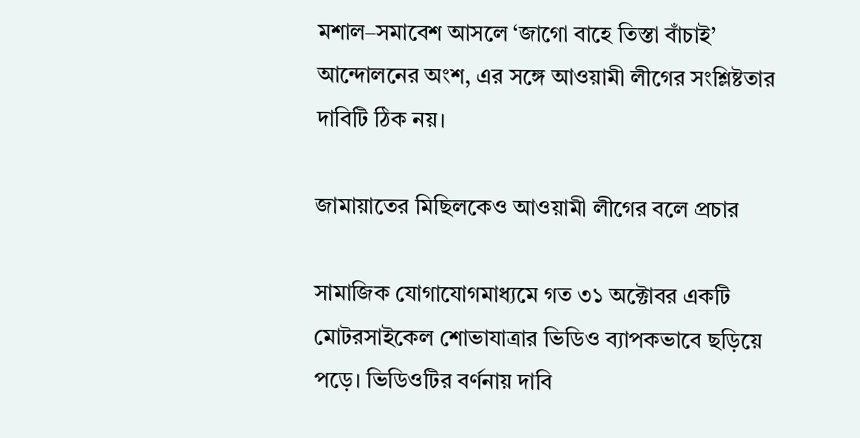মশাল–সমাবেশ আসলে ‘জাগো বাহে তিস্তা বাঁচাই’ আন্দোলনের অংশ, এর সঙ্গে আওয়ামী লীগের সংশ্লিষ্টতার দাবিটি ঠিক নয়।

জামায়াতের মিছিলকেও আওয়ামী লীগের বলে প্রচার

সামাজিক যোগাযোগমাধ্যমে গত ৩১ অক্টোবর একটি মোটরসাইকেল শোভাযাত্রার ভিডিও ব্যাপকভাবে ছড়িয়ে পড়ে। ভিডিওটির বর্ণনায় দাবি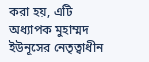করা হয়, এটি অধ্যাপক মুহাম্মদ ইউনূসের নেতৃত্বাধীন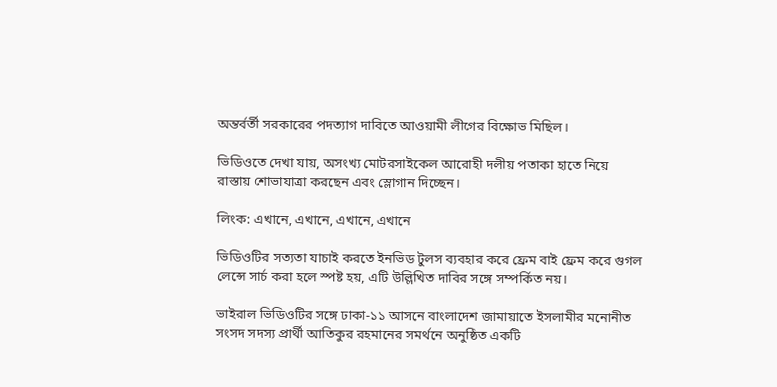অন্তর্বর্তী সরকারের পদত্যাগ দাবিতে আওয়ামী লীগের বিক্ষোভ মিছিল।

ভিডিওতে দেখা যায়, অসংখ্য মোটরসাইকেল আরোহী দলীয় পতাকা হাতে নিয়ে রাস্তায় শোভাযাত্রা করছেন এবং স্লোগান দিচ্ছেন।

লিংক: এখানে, এখানে, এখানে, এখানে

ভিডিওটির সত্যতা যাচাই করতে ইনভিড টুলস ব্যবহার করে ফ্রেম বাই ফ্রেম করে গুগল লেন্সে সার্চ করা হলে স্পষ্ট হয়, এটি উল্লিখিত দাবির সঙ্গে সম্পর্কিত নয়।

ভাইরাল ভিডিওটির সঙ্গে ঢাকা-১১ আসনে বাংলাদেশ জামায়াতে ইসলামীর মনোনীত সংসদ সদস্য প্রার্থী আতিকুর রহমানের সমর্থনে অনুষ্ঠিত একটি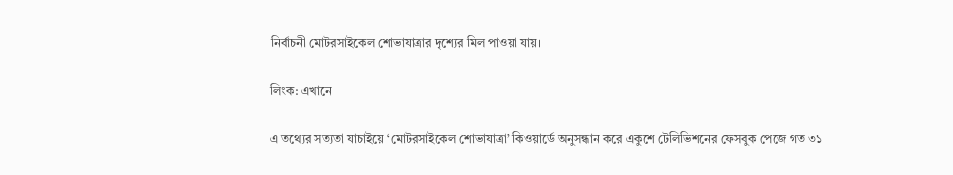নির্বাচনী মোটরসাইকেল শোভাযাত্রার দৃশ্যের মিল পাওয়া যায়।

লিংক: এখানে

এ তথ্যের সত্যতা যাচাইয়ে ‘মোটরসাইকেল শোভাযাত্রা’ কিওয়ার্ডে অনুসন্ধান করে একুশে টেলিভিশনের ফেসবুক পেজে গত ৩১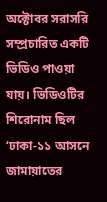অক্টোবর সরাসরি সম্প্রচারিত একটি ভিডিও পাওয়া যায়। ভিডিওটির শিরোনাম ছিল ‘ঢাকা-১১ আসনে জামায়াতের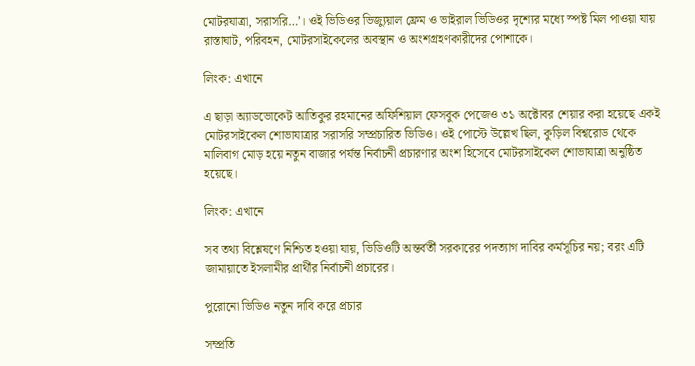মোটরযাত্রা, সরাসরি…’। ওই ভিডিওর ভিজ্যুয়াল ফ্রেম ও ভাইরাল ভিডিওর দৃশ্যের মধ্যে স্পষ্ট মিল পাওয়া যায় রাস্তাঘাট, পরিবহন, মোটরসাইকেলের অবস্থান ও অংশগ্রহণকারীদের পোশাকে।

লিংক: এখানে

এ ছাড়া অ্যাডভোকেট আতিকুর রহমানের অফিশিয়াল ফেসবুক পেজেও ৩১ অক্টোবর শেয়ার করা হয়েছে একই মোটরসাইকেল শোভাযাত্রার সরাসরি সম্প্রচারিত ভিডিও। ওই পোস্টে উল্লেখ ছিল, কুড়িল বিশ্বরোড থেকে মালিবাগ মোড় হয়ে নতুন বাজার পর্যন্ত নির্বাচনী প্রচারণার অংশ হিসেবে মোটরসাইকেল শোভাযাত্রা অনুষ্ঠিত হয়েছে।

লিংক: এখানে

সব তথ্য বিশ্লেষণে নিশ্চিত হওয়া যায়, ভিডিওটি অন্তর্বর্তী সরকারের পদত্যাগ দাবির কর্মসূচির নয়; বরং এটি জামায়াতে ইসলামীর প্রার্থীর নির্বাচনী প্রচারের।

পুরোনো ভিডিও নতুন দাবি করে প্রচার

সম্প্রতি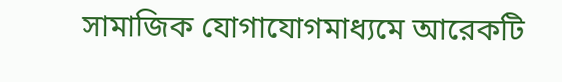সামাজিক যোগাযোগমাধ্যমে আরেকটি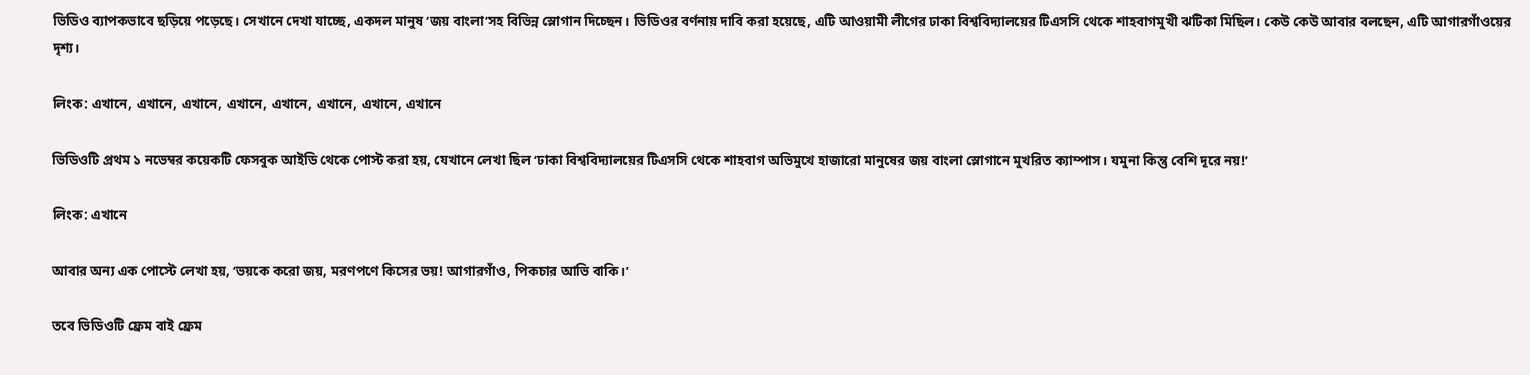ভিডিও ব্যাপকভাবে ছড়িয়ে পড়েছে। সেখানে দেখা যাচ্ছে, একদল মানুষ ‘জয় বাংলা’সহ বিভিন্ন স্লোগান দিচ্ছেন। ভিডিওর বর্ণনায় দাবি করা হয়েছে, এটি আওয়ামী লীগের ঢাকা বিশ্ববিদ্যালয়ের টিএসসি থেকে শাহবাগমুখী ঝটিকা মিছিল। কেউ কেউ আবার বলছেন, এটি আগারগাঁওয়ের দৃশ্য।

লিংক: এখানে, এখানে, এখানে, এখানে, এখানে, এখানে, এখানে, এখানে

ভিডিওটি প্রথম ১ নভেম্বর কয়েকটি ফেসবুক আইডি থেকে পোস্ট করা হয়, যেখানে লেখা ছিল ‘ঢাকা বিশ্ববিদ্যালয়ের টিএসসি থেকে শাহবাগ অভিমুখে হাজারো মানুষের জয় বাংলা স্লোগানে মুখরিত ক্যাম্পাস। যমুনা কিন্তু বেশি দূরে নয়!’

লিংক: এখানে

আবার অন্য এক পোস্টে লেখা হয়, ‘ভয়কে করো জয়, মরণপণে কিসের ভয়! আগারগাঁও, পিকচার আভি বাকি।’

তবে ভিডিওটি ফ্রেম বাই ফ্রেম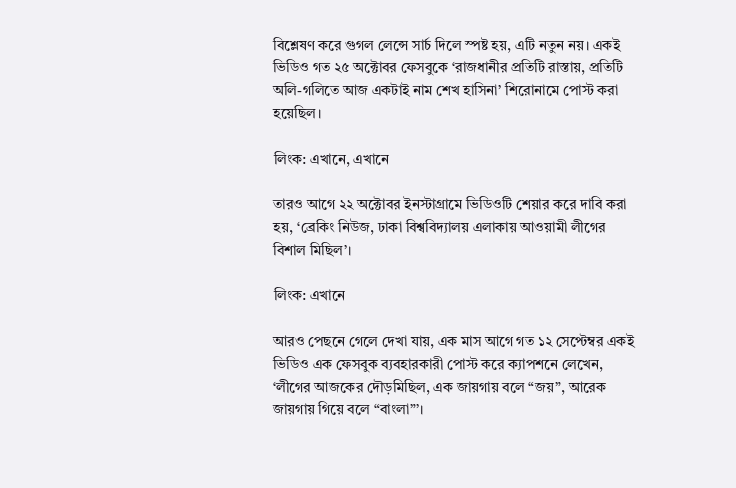বিশ্লেষণ করে গুগল লেন্সে সার্চ দিলে স্পষ্ট হয়, এটি নতুন নয়। একই ভিডিও গত ২৫ অক্টোবর ফেসবুকে ‘রাজধানীর প্রতিটি রাস্তায়, প্রতিটি অলি-গলিতে আজ একটাই নাম শেখ হাসিনা’ শিরোনামে পোস্ট করা হয়েছিল।

লিংক: এখানে, এখানে

তারও আগে ২২ অক্টোবর ইনস্টাগ্রামে ভিডিওটি শেয়ার করে দাবি করা হয়, ‘ব্রেকিং নিউজ, ঢাকা বিশ্ববিদ্যালয় এলাকায় আওয়ামী লীগের বিশাল মিছিল’।

লিংক: এখানে

আরও পেছনে গেলে দেখা যায়, এক মাস আগে গত ১২ সেপ্টেম্বর একই ভিডিও এক ফেসবুক ব্যবহারকারী পোস্ট করে ক্যাপশনে লেখেন, ‘লীগের আজকের দৌড়মিছিল, এক জায়গায় বলে “জয়”, আরেক জায়গায় গিয়ে বলে “বাংলা”’।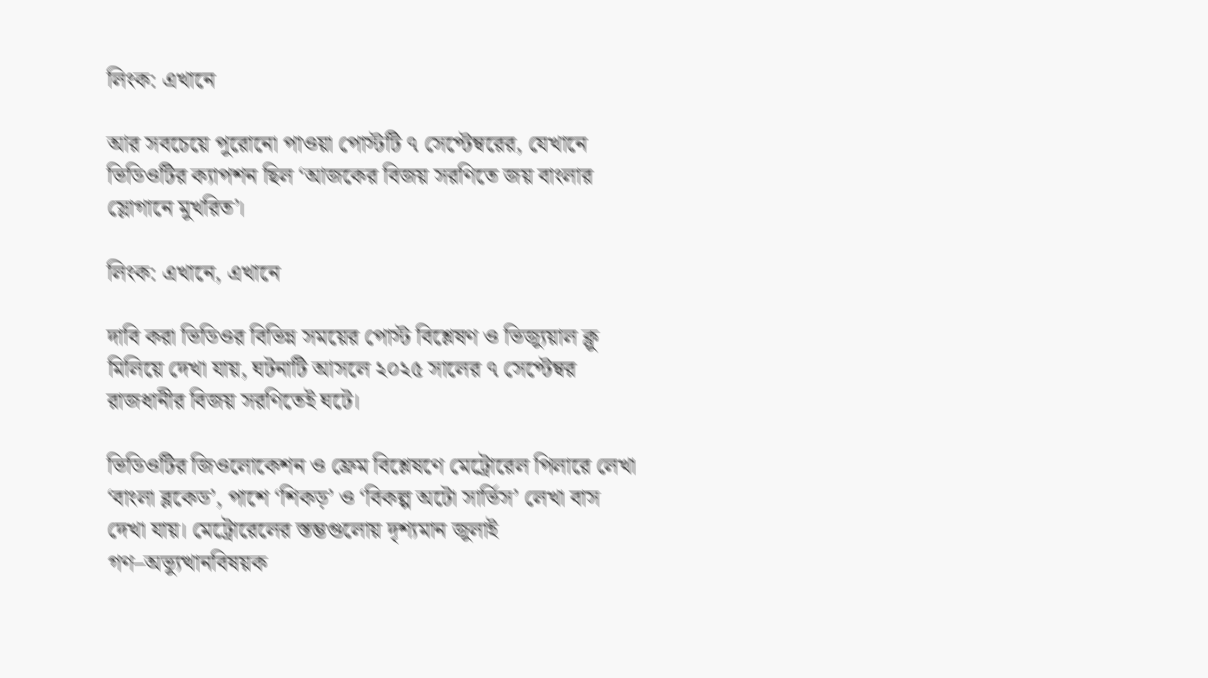লিংক: এখানে

আর সবচেয়ে পুরোনো পাওয়া পোস্টটি ৭ সেপ্টেম্বরের, যেখানে ভিডিওটির ক্যাপশন ছিল ‘আজকের বিজয় সরণিতে জয় বাংলার স্লোগানে মুখরিত’।

লিংক: এখানে, এখানে

দাবি করা ভিডিওর বিভিন্ন সময়ের পোস্ট বিশ্লেষণ ও ভিজ্যুয়াল ক্লু মিলিয়ে দেখা যায়, ঘটনাটি আসলে ২০২৫ সালের ৭ সেপ্টেম্বর রাজধানীর বিজয় সরণিতেই ঘটে।

ভিডিওটির জিওলোকেশন ও ফ্রেম বিশ্লেষণে মেট্রোরেল পিলারে লেখা ‘বাংলা ব্লকেড’, পাশে ‘শিকড়’ ও ‘বিকল্প অটো সার্ভিস’ লেখা বাস দেখা যায়। মেট্রোরেলের স্তম্ভগুলোয় দৃশ্যমান জুলাই গণ–অভ্যুত্থানবিষয়ক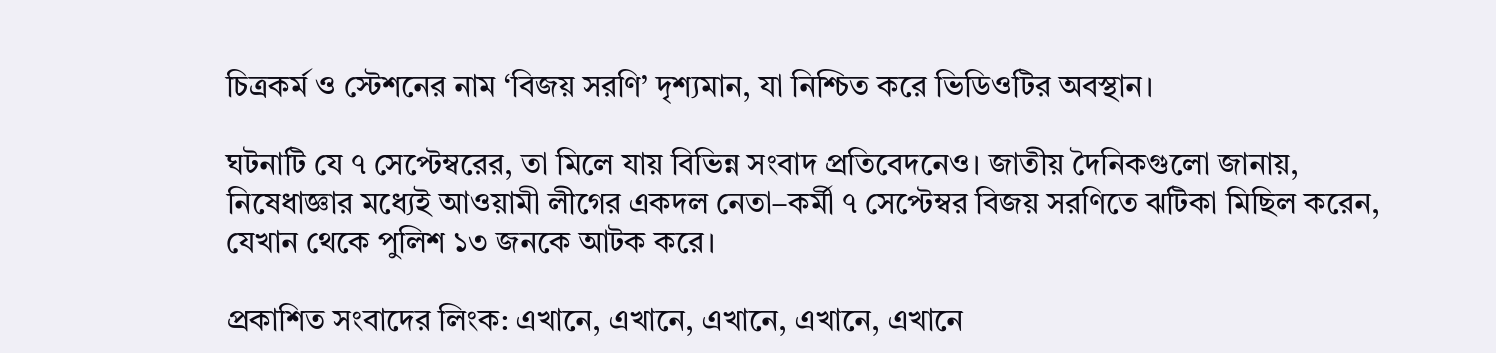চিত্রকর্ম ও স্টেশনের নাম ‘বিজয় সরণি’ দৃশ্যমান, যা নিশ্চিত করে ভিডিওটির অবস্থান।

ঘটনাটি যে ৭ সেপ্টেম্বরের, তা মিলে যায় বিভিন্ন সংবাদ প্রতিবেদনেও। জাতীয় দৈনিকগুলো জানায়, নিষেধাজ্ঞার মধ্যেই আওয়ামী লীগের একদল নেতা–কর্মী ৭ সেপ্টেম্বর বিজয় সরণিতে ঝটিকা মিছিল করেন, যেখান থেকে পুলিশ ১৩ জনকে আটক করে।

প্রকাশিত সংবাদের লিংক: এখানে, এখানে, এখানে, এখানে, এখানে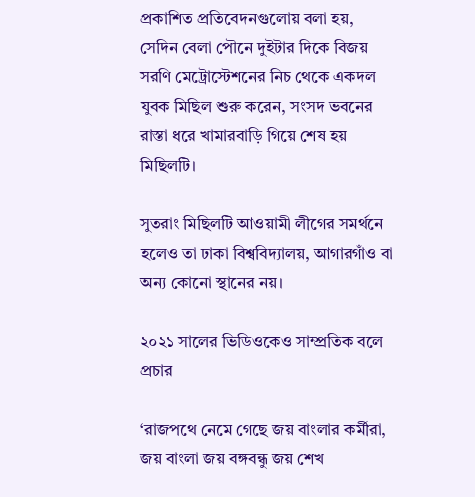প্রকাশিত প্রতিবেদনগুলোয় বলা হয়, সেদিন বেলা পৌনে দুইটার দিকে বিজয় সরণি মেট্রোস্টেশনের নিচ থেকে একদল যুবক মিছিল শুরু করেন, সংসদ ভবনের রাস্তা ধরে খামারবাড়ি গিয়ে শেষ হয় মিছিলটি।

সুতরাং মিছিলটি আওয়ামী লীগের সমর্থনে হলেও তা ঢাকা বিশ্ববিদ্যালয়, আগারগাঁও বা অন্য কোনো স্থানের নয়।

২০২১ সালের ভিডিওকেও সাম্প্রতিক বলে প্রচার

‘রাজপথে নেমে গেছে জয় বাংলার কর্মীরা, জয় বাংলা জয় বঙ্গবন্ধু জয় শেখ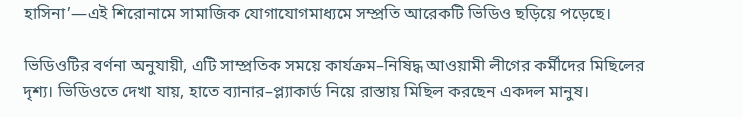হাসিনা’—এই শিরোনামে সামাজিক যোগাযোগমাধ্যমে সম্প্রতি আরেকটি ভিডিও ছড়িয়ে পড়েছে।

ভিডিওটির বর্ণনা অনুযায়ী, এটি সাম্প্রতিক সময়ে কার্যক্রম–নিষিদ্ধ আওয়ামী লীগের কর্মীদের মিছিলের দৃশ্য। ভিডিওতে দেখা যায়, হাতে ব্যানার–প্ল্যাকার্ড নিয়ে রাস্তায় মিছিল করছেন একদল মানুষ।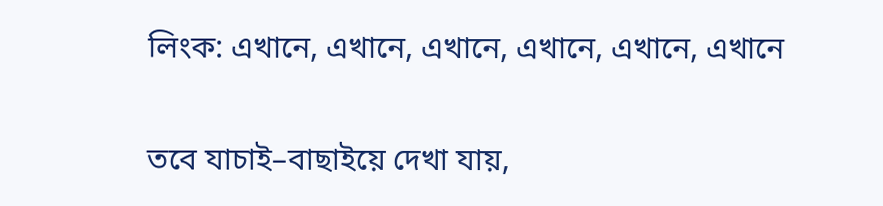লিংক: এখানে, এখানে, এখানে, এখানে, এখানে, এখানে

তবে যাচাই–বাছাইয়ে দেখা যায়,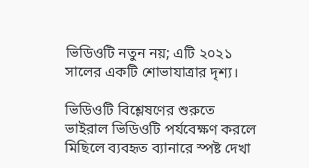ভিডিওটি নতুন নয়; এটি ২০২১ সালের একটি শোভাযাত্রার দৃশ্য।

ভিডিওটি বিশ্লেষণের শুরুতে ভাইরাল ভিডিওটি পর্যবেক্ষণ করলে মিছিলে ব্যবহৃত ব্যানারে স্পষ্ট দেখা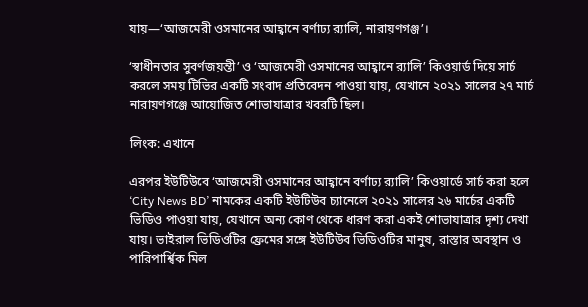যায়—‘আজমেরী ওসমানের আহ্বানে বর্ণাঢ্য র‌্যালি, নারায়ণগঞ্জ’।

‘স্বাধীনতার সুবর্ণজয়ন্তী’ ও ‘আজমেরী ওসমানের আহ্বানে র‌্যালি’ কিওয়ার্ড দিয়ে সার্চ করলে সময় টিভির একটি সংবাদ প্রতিবেদন পাওয়া যায়, যেখানে ২০২১ সালের ২৭ মার্চ নারায়ণগঞ্জে আয়োজিত শোভাযাত্রার খবরটি ছিল।

লিংক: এখানে

এরপর ইউটিউবে ‘আজমেরী ওসমানের আহ্বানে বর্ণাঢ্য র‌্যালি’ কিওয়ার্ডে সার্চ করা হলে ‘City News BD’ নামকের একটি ইউটিউব চ্যানেলে ২০২১ সালের ২৬ মার্চের একটি ভিডিও পাওয়া যায়, যেখানে অন্য কোণ থেকে ধারণ করা একই শোভাযাত্রার দৃশ্য দেখা যায়। ভাইরাল ভিডিওটির ফ্রেমের সঙ্গে ইউটিউব ভিডিওটির মানুষ, রাস্তার অবস্থান ও পারিপার্শ্বিক মিল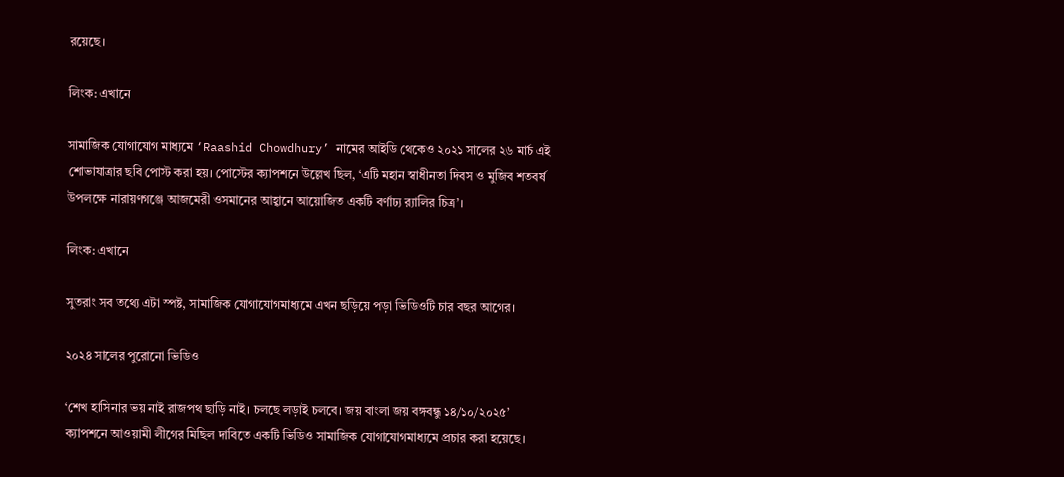রয়েছে।

লিংক: এখানে

সামাজিক যোগাযোগ মাধ্যমে ‘Raashid Chowdhury’ নামের আইডি থেকেও ২০২১ সালের ২৬ মার্চ এই শোভাযাত্রার ছবি পোস্ট করা হয়। পোস্টের ক্যাপশনে উল্লেখ ছিল, ‘এটি মহান স্বাধীনতা দিবস ও মুজিব শতবর্ষ উপলক্ষে নারায়ণগঞ্জে আজমেরী ওসমানের আহ্বানে আয়োজিত একটি বর্ণাঢ্য র‍্যালির চিত্র’।

লিংক: এখানে

সুতরাং সব তথ্যে এটা স্পষ্ট, সামাজিক যোগাযোগমাধ্যমে এখন ছড়িয়ে পড়া ভিডিওটি চার বছর আগের।

২০২৪ সালের পুরোনো ভিডিও

‘শেখ হাসিনার ভয় নাই রাজপথ ছাড়ি নাই। চলছে লড়াই চলবে। জয় বাংলা জয় বঙ্গবন্ধু ১৪/১০/২০২৫’ ক্যাপশনে আওয়ামী লীগের মিছিল দাবিতে একটি ভিডিও সামাজিক যোগাযোগমাধ্যমে প্রচার করা হয়েছে।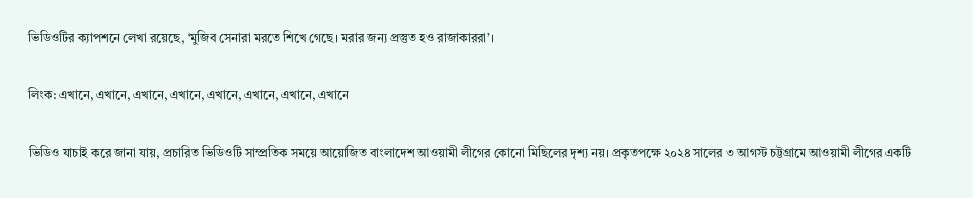ভিডিওটির ক্যাপশনে লেখা রয়েছে, ‘মুজিব সেনারা মরতে শিখে গেছে। মরার জন্য প্রস্তুত হও রাজাকাররা’।

লিংক: এখানে, এখানে, এখানে, এখানে, এখানে, এখানে, এখানে, এখানে

ভিডিও যাচাই করে জানা যায়, প্রচারিত ভিডিওটি সাম্প্রতিক সময়ে আয়োজিত বাংলাদেশ আওয়ামী লীগের কোনো মিছিলের দৃশ্য নয়। প্রকৃতপক্ষে ২০২৪ সালের ৩ আগস্ট চট্টগ্রামে আওয়ামী লীগের একটি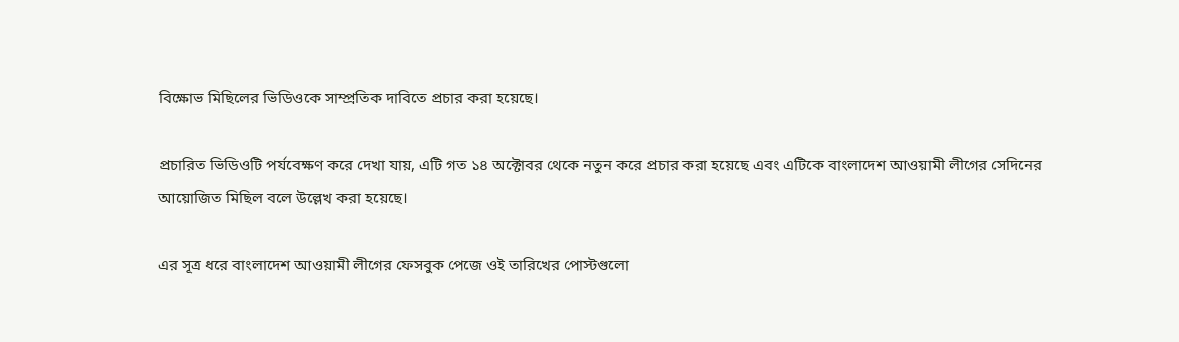বিক্ষোভ মিছিলের ভিডিওকে সাম্প্রতিক দাবিতে প্রচার করা হয়েছে।

প্রচারিত ভিডিওটি পর্যবেক্ষণ করে দেখা যায়, এটি গত ১৪ অক্টোবর থেকে নতুন করে প্রচার করা হয়েছে এবং এটিকে বাংলাদেশ আওয়ামী লীগের সেদিনের আয়োজিত মিছিল বলে উল্লেখ করা হয়েছে।

এর সূত্র ধরে বাংলাদেশ আওয়ামী লীগের ফেসবুক পেজে ওই তারিখের পোস্টগুলো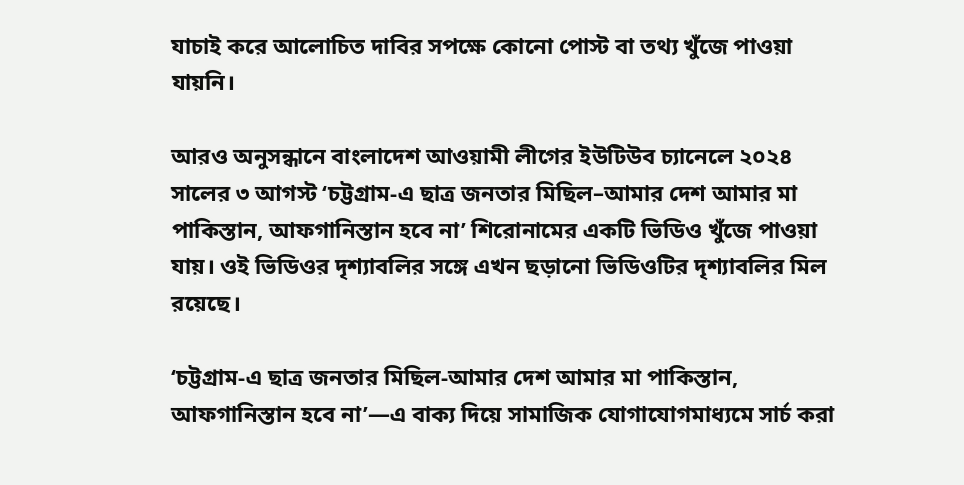যাচাই করে আলোচিত দাবির সপক্ষে কোনো পোস্ট বা তথ্য খুঁজে পাওয়া যায়নি।

আরও অনুসন্ধানে বাংলাদেশ আওয়ামী লীগের ইউটিউব চ্যানেলে ২০২৪ সালের ৩ আগস্ট ‘চট্টগ্রাম-এ ছাত্র জনতার মিছিল–আমার দেশ আমার মা পাকিস্তান, আফগানিস্তান হবে না’ শিরোনামের একটি ভিডিও খুঁজে পাওয়া যায়। ওই ভিডিওর দৃশ্যাবলির সঙ্গে এখন ছড়ানো ভিডিওটির দৃশ্যাবলির মিল রয়েছে।

‘চট্টগ্রাম-এ ছাত্র জনতার মিছিল-আমার দেশ আমার মা পাকিস্তান, আফগানিস্তান হবে না’—এ বাক্য দিয়ে সামাজিক যোগাযোগমাধ্যমে সার্চ করা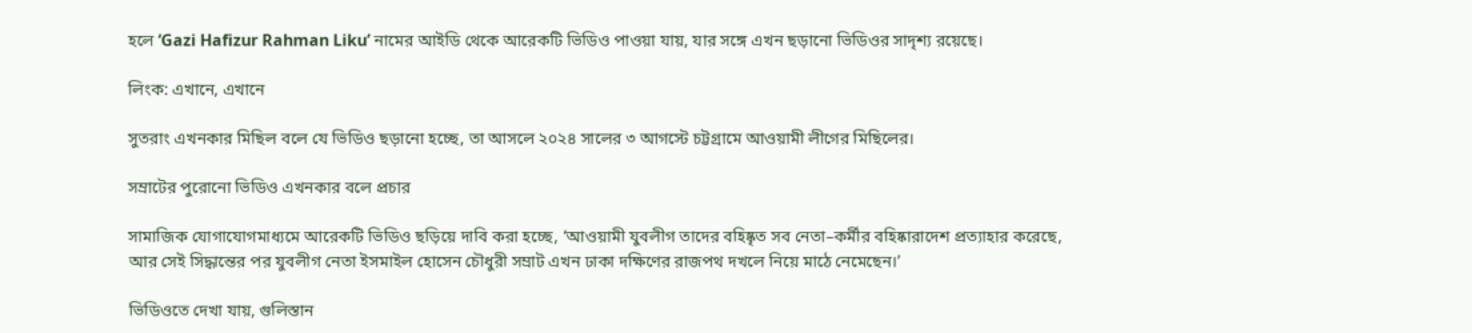হলে ‘Gazi Hafizur Rahman Liku’ নামের আইডি থেকে আরেকটি ভিডিও পাওয়া যায়, যার সঙ্গে এখন ছড়ানো ভিডিওর সাদৃশ্য রয়েছে।

লিংক: এখানে, এখানে

সুতরাং এখনকার মিছিল বলে যে ভিডিও ছড়ানো হচ্ছে, তা আসলে ২০২৪ সালের ৩ আগস্টে চট্টগ্রামে আওয়ামী লীগের মিছিলের।

সম্রাটের পুরোনো ভিডিও এখনকার বলে প্রচার

সামাজিক যোগাযোগমাধ্যমে আরেকটি ভিডিও ছড়িয়ে দাবি করা হচ্ছে, ‘আওয়ামী যুবলীগ তাদের বহিষ্কৃত সব নেতা–কর্মীর বহিষ্কারাদেশ প্রত্যাহার করেছে, আর সেই সিদ্ধান্তের পর যুবলীগ নেতা ইসমাইল হোসেন চৌধুরী সম্রাট এখন ঢাকা দক্ষিণের রাজপথ দখলে নিয়ে মাঠে নেমেছেন।’

ভিডিওতে দেখা যায়, গুলিস্তান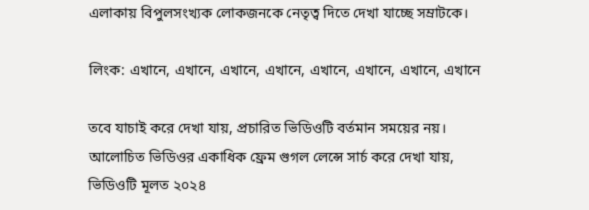এলাকায় বিপুলসংখ্যক লোকজনকে নেতৃত্ব দিতে দেখা যাচ্ছে সম্রাটকে।

লিংক: এখানে, এখানে, এখানে, এখানে, এখানে, এখানে, এখানে, এখানে

তবে যাচাই করে দেখা যায়, প্রচারিত ভিডিওটি বর্তমান সময়ের নয়। আলোচিত ভিডিওর একাধিক ফ্রেম গুগল লেন্সে সার্চ করে দেখা যায়, ভিডিওটি মূলত ২০২৪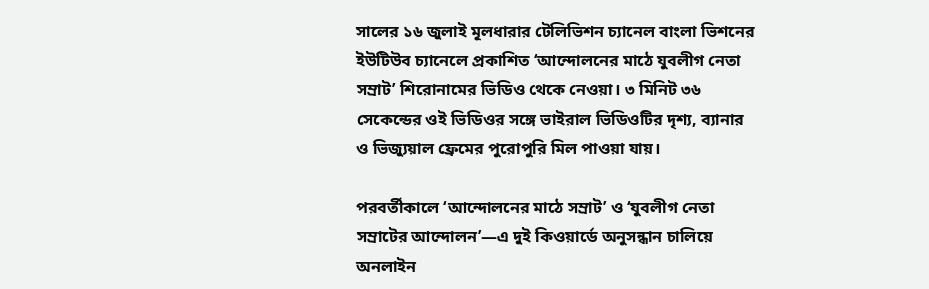সালের ১৬ জুলাই মূলধারার টেলিভিশন চ্যানেল বাংলা ভিশনের ইউটিউব চ্যানেলে প্রকাশিত ‘আন্দোলনের মাঠে যুবলীগ নেতা সম্রাট’ শিরোনামের ভিডিও থেকে নেওয়া। ৩ মিনিট ৩৬ সেকেন্ডের ওই ভিডিওর সঙ্গে ভাইরাল ভিডিওটির দৃশ্য, ব্যানার ও ভিজ্যুয়াল ফ্রেমের পুরোপুরি মিল পাওয়া যায়।

পরবর্তীকালে ‘আন্দোলনের মাঠে সম্রাট’ ও ‘যুবলীগ নেতা সম্রাটের আন্দোলন’—এ দুই কিওয়ার্ডে অনুসন্ধান চালিয়ে অনলাইন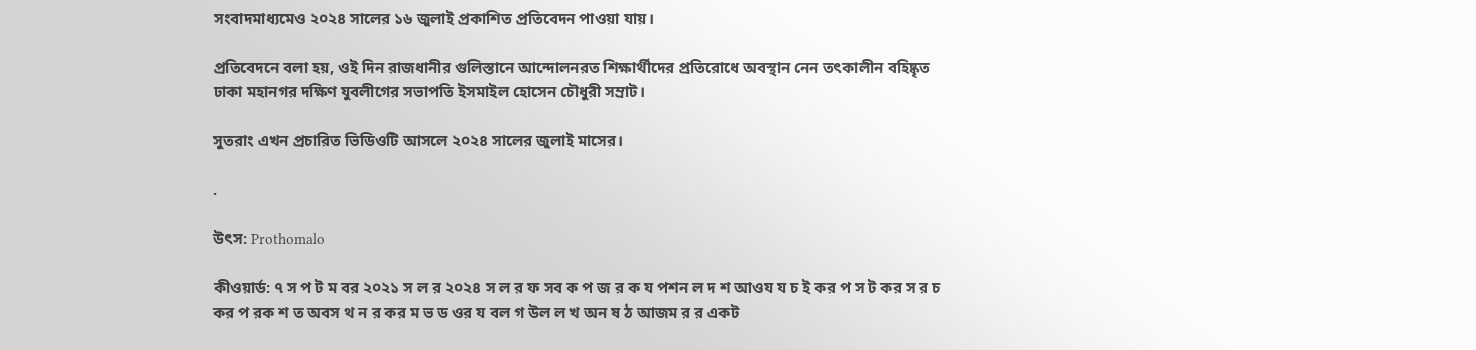সংবাদমাধ্যমেও ২০২৪ সালের ১৬ জুলাই প্রকাশিত প্রতিবেদন পাওয়া যায়।

প্রতিবেদনে বলা হয়, ওই দিন রাজধানীর গুলিস্তানে আন্দোলনরত শিক্ষার্থীদের প্রতিরোধে অবস্থান নেন তৎকালীন বহিষ্কৃত ঢাকা মহানগর দক্ষিণ যুবলীগের সভাপতি ইসমাইল হোসেন চৌধুরী সম্রাট।

সুতরাং এখন প্রচারিত ভিডিওটি আসলে ২০২৪ সালের জুলাই মাসের।

.

উৎস: Prothomalo

কীওয়ার্ড: ৭ স প ট ম বর ২০২১ স ল র ২০২৪ স ল র ফ সব ক প জ র ক য পশন ল দ শ আওয য চ ই কর প স ট কর স র চ কর প রক শ ত অবস থ ন র কর ম ভ ড ওর য বল গ উল ল খ অন ষ ঠ আজম র র একট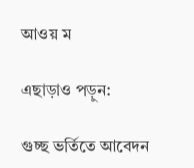আওয় ম

এছাড়াও পড়ুন:

গুচ্ছ ভর্তিতে আবেদন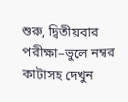শুরু, দ্বিতীয়বার পরীক্ষা–ভুলে নম্বর কাটাসহ দেখুন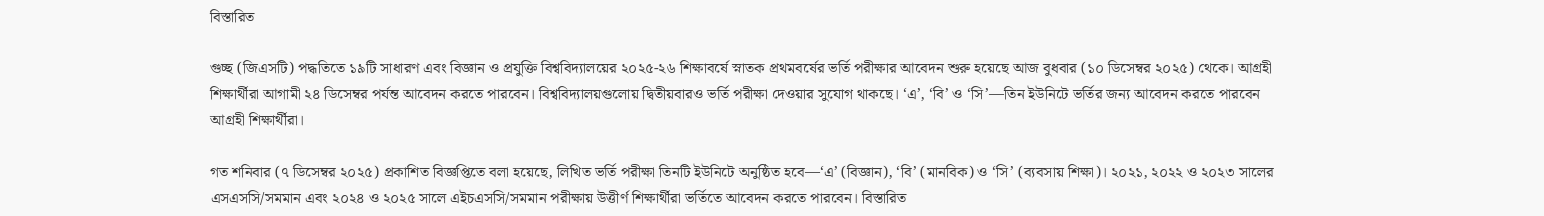বিস্তারিত

গুচ্ছ (জিএসটি) পদ্ধতিতে ১৯টি সাধারণ এবং বিজ্ঞান ও প্রযুক্তি বিশ্ববিদ্যালয়ের ২০২৫-২৬ শিক্ষাবর্ষে স্নাতক প্রথমবর্ষের ভর্তি পরীক্ষার আবেদন শুরু হয়েছে আজ বুধবার (১০ ডিসেম্বর ২০২৫) থেকে। আগ্রহী শিক্ষার্থীরা আগামী ২৪ ডিসেম্বর পর্যন্ত আবেদন করতে পারবেন। বিশ্ববিদ্যালয়গুলোয় দ্বিতীয়বারও ভর্তি পরীক্ষা দেওয়ার সুযোগ থাকছে। ‘এ’, ‘বি’ ও ‘সি’—তিন ইউনিটে ভর্তির জন্য আবেদন করতে পারবেন আগ্রহী শিক্ষার্থীরা।

গত শনিবার (৭ ডিসেম্বর ২০২৫) প্রকাশিত বিজ্ঞপ্তিতে বলা হয়েছে, লিখিত ভর্তি পরীক্ষা তিনটি ইউনিটে অনুষ্ঠিত হবে—‘এ’ (বিজ্ঞান), ‘বি’ (মানবিক) ও ‘সি’ (ব্যবসায় শিক্ষা)। ২০২১, ২০২২ ও ২০২৩ সালের এসএসসি/সমমান এবং ২০২৪ ও ২০২৫ সালে এইচএসসি/সমমান পরীক্ষায় উত্তীর্ণ শিক্ষার্থীরা ভর্তিতে আবেদন করতে পারবেন। বিস্তারিত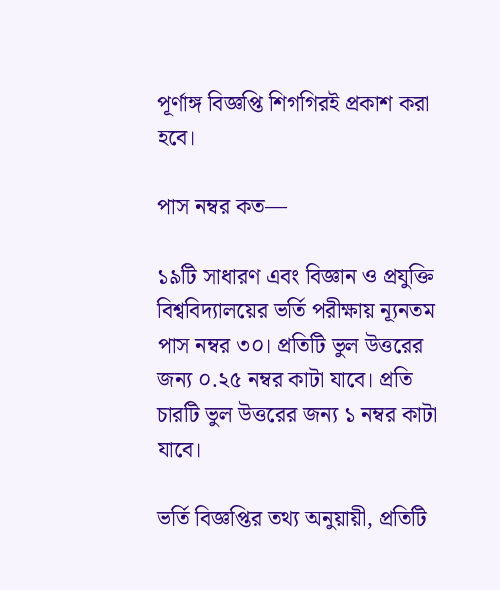পূর্ণাঙ্গ বিজ্ঞপ্তি শিগগিরই প্রকাশ করা হবে।

পাস নম্বর কত—

১৯টি সাধারণ এবং বিজ্ঞান ও প্রযুক্তি বিশ্ববিদ্যালয়ের ভর্তি পরীক্ষায় ন্যূনতম পাস নম্বর ৩০। প্রতিটি ভুল উত্তরের জন্য ০.২৫ নম্বর কাটা যাবে। প্রতি চারটি ভুল উত্তরের জন্য ১ নম্বর কাটা যাবে।

ভর্তি বিজ্ঞপ্তির তথ্য অনুয়ায়ী, প্রতিটি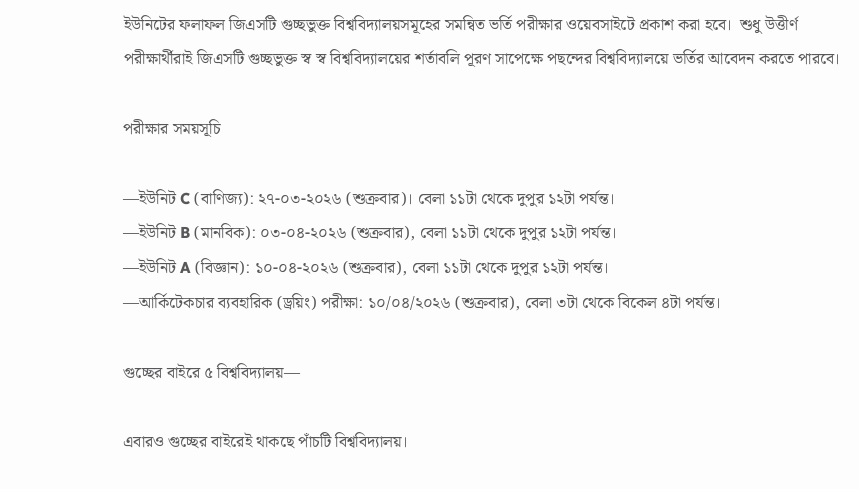ইউনিটের ফলাফল জিএসটি গুচ্ছভুক্ত বিশ্ববিদ্যালয়সমূহের সমন্বিত ভর্তি পরীক্ষার ওয়েবসাইটে প্রকাশ করা হবে।  শুধু উত্তীর্ণ পরীক্ষার্থীরাই জিএসটি গুচ্ছভুক্ত স্ব স্ব বিশ্ববিদ্যালয়ের শর্তাবলি পূরণ সাপেক্ষে পছন্দের বিশ্ববিদ্যালয়ে ভর্তির আবেদন করতে পারবে।

পরীক্ষার সময়সূচি

—ইউনিট C (বাণিজ্য): ২৭-০৩-২০২৬ (শুক্রবার)। বেলা ১১টা থেকে দুপুর ১২টা পর্যন্ত।
—ইউনিট B (মানবিক): ০৩-০৪-২০২৬ (শুক্রবার), বেলা ১১টা থেকে দুপুর ১২টা পর্যন্ত।
—ইউনিট A (বিজ্ঞান): ১০-০৪-২০২৬ (শুক্রবার), বেলা ১১টা থেকে দুপুর ১২টা পর্যন্ত।
—আর্কিটেকচার ব্যবহারিক (ড্রয়িং) পরীক্ষা: ১০/০৪/২০২৬ (শুক্রবার), বেলা ৩টা থেকে বিকেল ৪টা পর্যন্ত।

গুচ্ছের বাইরে ৫ বিশ্ববিদ্যালয়—

এবারও গুচ্ছের বাইরেই থাকছে পাঁচটি বিশ্ববিদ্যালয়।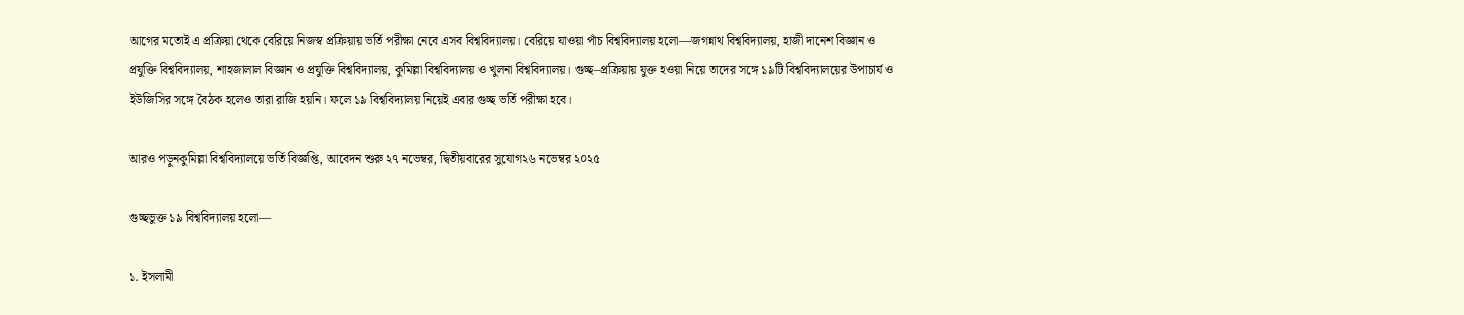আগের মতোই এ প্রক্রিয়া থেকে বেরিয়ে নিজস্ব প্রক্রিয়ায় ভর্তি পরীক্ষা নেবে এসব বিশ্ববিদ্যালয়। বেরিয়ে যাওয়া পাঁচ বিশ্ববিদ্যালয় হলো—জগন্নাথ বিশ্ববিদ্যালয়, হাজী দানেশ বিজ্ঞান ও প্রযুক্তি বিশ্ববিদ্যালয়, শাহজালাল বিজ্ঞান ও প্রযুক্তি বিশ্ববিদ্যালয়, কুমিল্লা বিশ্ববিদ্যালয় ও খুলনা বিশ্ববিদ্যালয়। গুচ্ছ–প্রক্রিয়ায় যুক্ত হওয়া নিয়ে তাদের সঙ্গে ১৯টি বিশ্ববিদ্যালয়ের উপাচার্য ও ইউজিসির সঙ্গে বৈঠক হলেও তারা রাজি হয়নি। ফলে ১৯ বিশ্ববিদ্যালয় নিয়েই এবার গুচ্ছ ভর্তি পরীক্ষা হবে।

আরও পড়ুনকুমিল্লা বিশ্ববিদ্যালয়ে ভর্তি বিজ্ঞপ্তি, আবেদন শুরু ২৭ নভেম্বর, দ্বিতীয়বারের সুযোগ২৬ নভেম্বর ২০২৫

গুচ্ছভুক্ত ১৯ বিশ্ববিদ্যালয় হলো—

১. ইসলামী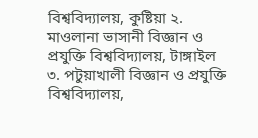বিশ্ববিদ্যালয়, কুষ্টিয়া ২. মাওলানা ভাসানী বিজ্ঞান ও প্রযুক্তি বিশ্ববিদ্যালয়, টাঙ্গাইল ৩. পটুয়াখালী বিজ্ঞান ও প্রযুক্তি বিশ্ববিদ্যালয়,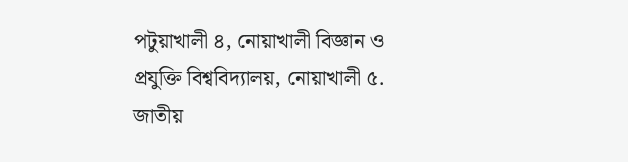পটুয়াখালী ৪, নোয়াখালী বিজ্ঞান ও প্রযুক্তি বিশ্ববিদ্যালয়, নোয়াখালী ৫. জাতীয়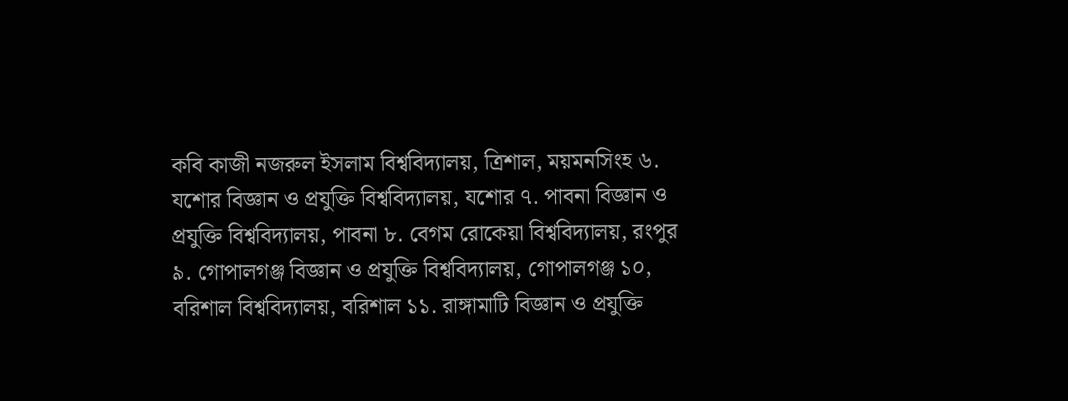কবি কাজী নজরুল ইসলাম বিশ্ববিদ্যালয়, ত্রিশাল, ময়মনসিংহ ৬. যশোর বিজ্ঞান ও প্রযুক্তি বিশ্ববিদ্যালয়, যশোর ৭. পাবনা বিজ্ঞান ও প্রযুক্তি বিশ্ববিদ্যালয়, পাবনা ৮. বেগম রোকেয়া বিশ্ববিদ্যালয়, রংপুর ৯. গোপালগঞ্জ বিজ্ঞান ও প্রযুক্তি বিশ্ববিদ্যালয়, গোপালগঞ্জ ১০, বরিশাল বিশ্ববিদ্যালয়, বরিশাল ১১. রাঙ্গামাটি বিজ্ঞান ও প্রযুক্তি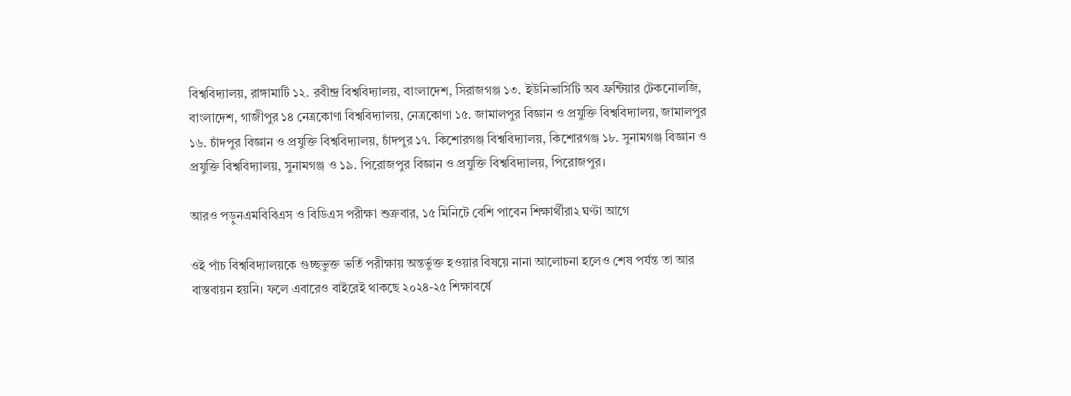বিশ্ববিদ্যালয়, রাঙ্গামাটি ১২. রবীন্দ্র বিশ্ববিদ্যালয়, বাংলাদেশ, সিরাজগঞ্জ ১৩. ইউনিভার্সিটি অব ফ্রন্টিয়ার টেকনোলজি, বাংলাদেশ, গাজীপুর ১৪ নেত্রকোণা বিশ্ববিদ্যালয়, নেত্রকোণা ১৫. জামালপুর বিজ্ঞান ও প্রযুক্তি বিশ্ববিদ্যালয়, জামালপুর ১৬. চাঁদপুর বিজ্ঞান ও প্রযুক্তি বিশ্ববিদ্যালয়, চাঁদপুর ১৭. কিশোরগঞ্জ বিশ্ববিদ্যালয়, কিশোরগঞ্জ ১৮. সুনামগঞ্জ বিজ্ঞান ও প্রযুক্তি বিশ্ববিদ্যালয়, সুনামগঞ্জ ও ১৯. পিরোজপুর বিজ্ঞান ও প্রযুক্তি বিশ্ববিদ্যালয়, পিরোজপুর।

আরও পড়ুনএমবিবিএস ও বিডিএস পরীক্ষা শুক্রবার, ১৫ মিনিটে বেশি পাবেন শিক্ষার্থীরা২ ঘণ্টা আগে

ওই পাঁচ বিশ্ববিদ্যালয়কে গুচ্ছভুক্ত ভর্তি পরীক্ষায় অন্তর্ভুক্ত হওয়ার বিষয়ে নানা আলোচনা হলেও শেষ পর্যন্ত তা আর বাস্তবায়ন হয়নি। ফলে এবারেও বাইরেই থাকছে ২০২৪-২৫ শিক্ষাবর্ষে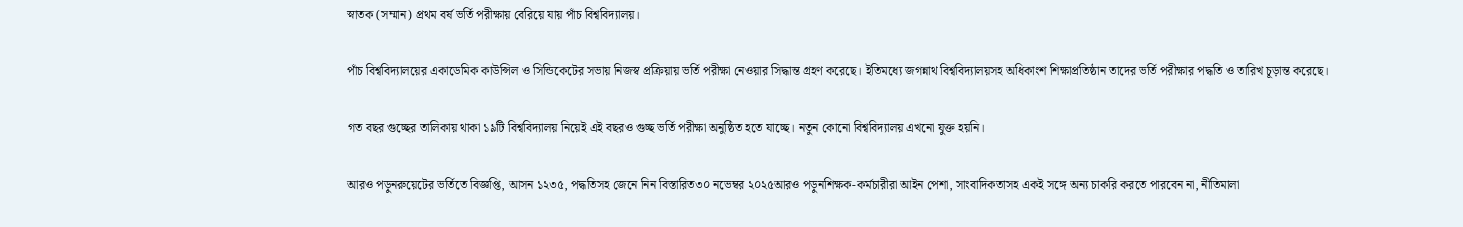স্নাতক (সম্মান) প্রথম বর্ষ ভর্তি পরীক্ষায় বেরিয়ে যায় পাঁচ বিশ্ববিদ্যালয়।

পাঁচ বিশ্ববিদ্যালয়ের একাডেমিক কাউন্সিল ও সিন্ডিকেটের সভায় নিজস্ব প্রক্রিয়ায় ভর্তি পরীক্ষা নেওয়ার সিদ্ধান্ত গ্রহণ করেছে। ইতিমধ্যে জগন্নাথ বিশ্ববিদ্যালয়সহ অধিকাংশ শিক্ষাপ্রতিষ্ঠান তাদের ভর্তি পরীক্ষার পদ্ধতি ও তারিখ চূড়ান্ত করেছে।

গত বছর গুচ্ছের তালিকায় থাকা ১৯টি বিশ্ববিদ্যালয় নিয়েই এই বছরও গুচ্ছ ভর্তি পরীক্ষা অনুষ্ঠিত হতে যাচ্ছে। নতুন কোনো বিশ্ববিদ্যালয় এখনো যুক্ত হয়নি।

আরও পড়ুনরুয়েটের ভর্তিতে বিজ্ঞপ্তি, আসন ১২৩৫, পদ্ধতিসহ জেনে নিন বিস্তারিত৩০ নভেম্বর ২০২৫আরও পড়ুনশিক্ষক-কর্মচারীরা আইন পেশা, সাংবাদিকতাসহ একই সঙ্গে অন্য চাকরি করতে পারবেন না, নীতিমালা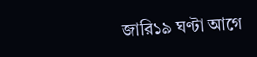জারি১৯ ঘণ্টা আগে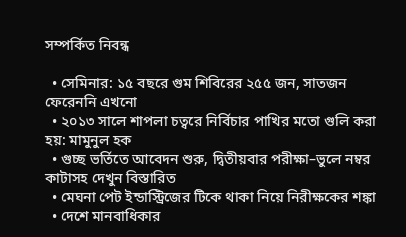সম্পর্কিত নিবন্ধ

  • সেমিনার: ১৫ বছরে গুম শিবিরের ২৫৫ জন, সাতজন ফেরেননি এখনো
  • ২০১৩ সালে শাপলা চত্বরে নির্বিচার পাখির মতো গুলি করা হয়: মামুনুল হক
  • গুচ্ছ ভর্তিতে আবেদন শুরু, দ্বিতীয়বার পরীক্ষা–ভুলে নম্বর কাটাসহ দেখুন বিস্তারিত
  • মেঘনা পেট ইন্ডাস্ট্রিজের টিকে থাকা নিয়ে নিরীক্ষকের শঙ্কা
  • দেশে মানবাধিকার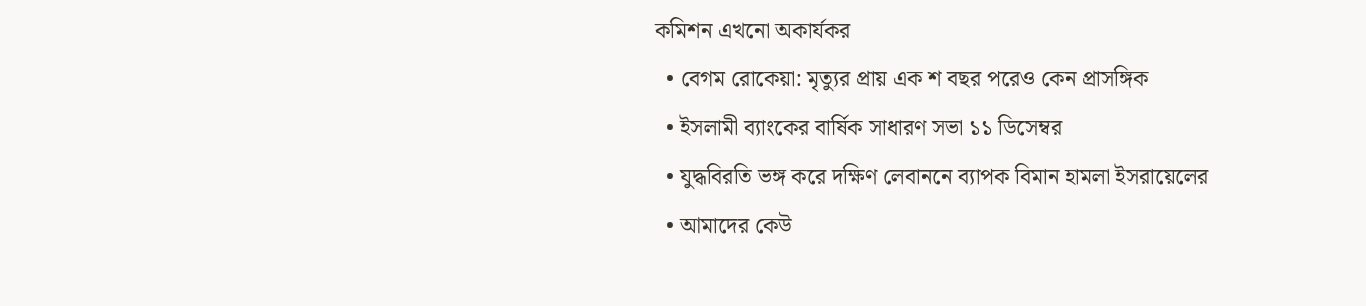কমিশন এখনো অকার্যকর
  • বেগম রোকেয়া: মৃত্যুর প্রায় এক শ বছর পরেও কেন প্রাসঙ্গিক
  • ইসলামী ব্যাংকের বার্ষিক সাধারণ সভা ১১ ডিসেম্বর
  • যুদ্ধবিরতি ভঙ্গ করে দক্ষিণ লেবাননে ব্যাপক বিমান হামলা ইসরায়েলের
  • আমাদের কেউ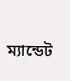ম্যান্ডেট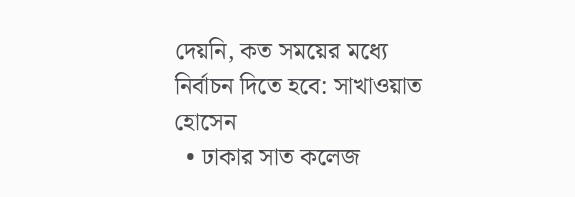দেয়নি, কত সময়ের মধ্যে নির্বাচন দিতে হবে: সাখাওয়াত হোসেন
  • ঢাকার সাত কলেজ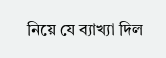নিয়ে যে ব্যাখ্যা দিল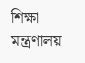শিক্ষা মন্ত্রণালয়